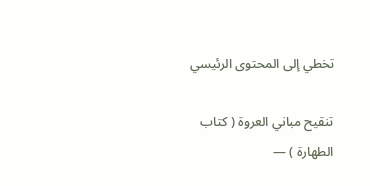تخطي إلى المحتوى الرئيسي

تنقيح مباني العروة ( كتاب الطهارة ) —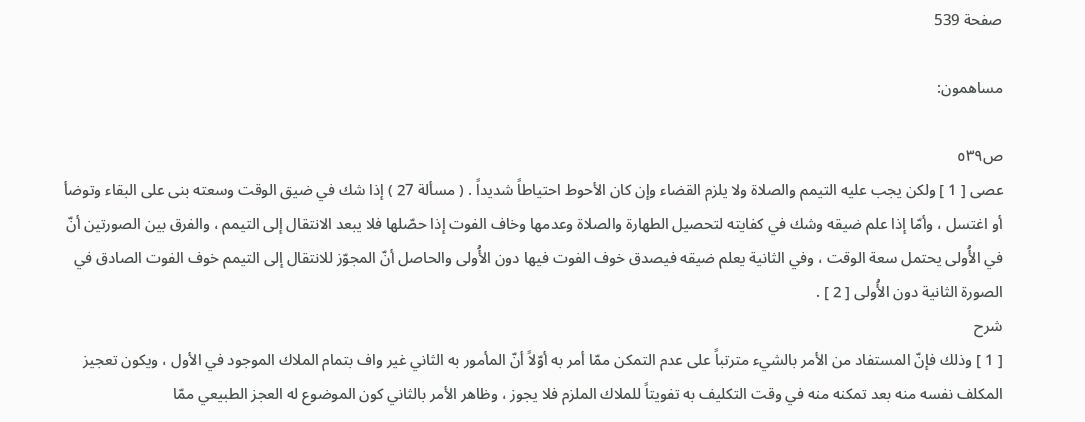صفحة 539

مساهمون:

ص٥٣٩
عصى [ 1 ] ولكن يجب عليه التيمم والصلاة ولا يلزم القضاء وإن كان الأحوط احتياطاً شديداً . ( مسألة 27 ) إذا شك في ضيق الوقت وسعته بنى على البقاء وتوضأ أو اغتسل ، وأمّا إذا علم ضيقه وشك في كفايته لتحصيل الطهارة والصلاة وعدمها وخاف الفوت إذا حصّلها فلا يبعد الانتقال إلى التيمم ، والفرق بين الصورتين أنّ في الأُولى يحتمل سعة الوقت ، وفي الثانية يعلم ضيقه فيصدق خوف الفوت فيها دون الأُولى والحاصل أنّ المجوّز للانتقال إلى التيمم خوف الفوت الصادق في الصورة الثانية دون الأُولى [ 2 ] .
شرح
[ 1 ] وذلك فإنّ المستفاد من الأمر بالشيء مترتباً على عدم التمكن ممّا أمر به أوّلاً أنّ المأمور به الثاني غير واف بتمام الملاك الموجود في الأول ، ويكون تعجيز المكلف نفسه منه بعد تمكنه منه في وقت التكليف به تفويتاً للملاك الملزم فلا يجوز ، وظاهر الأمر بالثاني كون الموضوع له العجز الطبيعي ممّا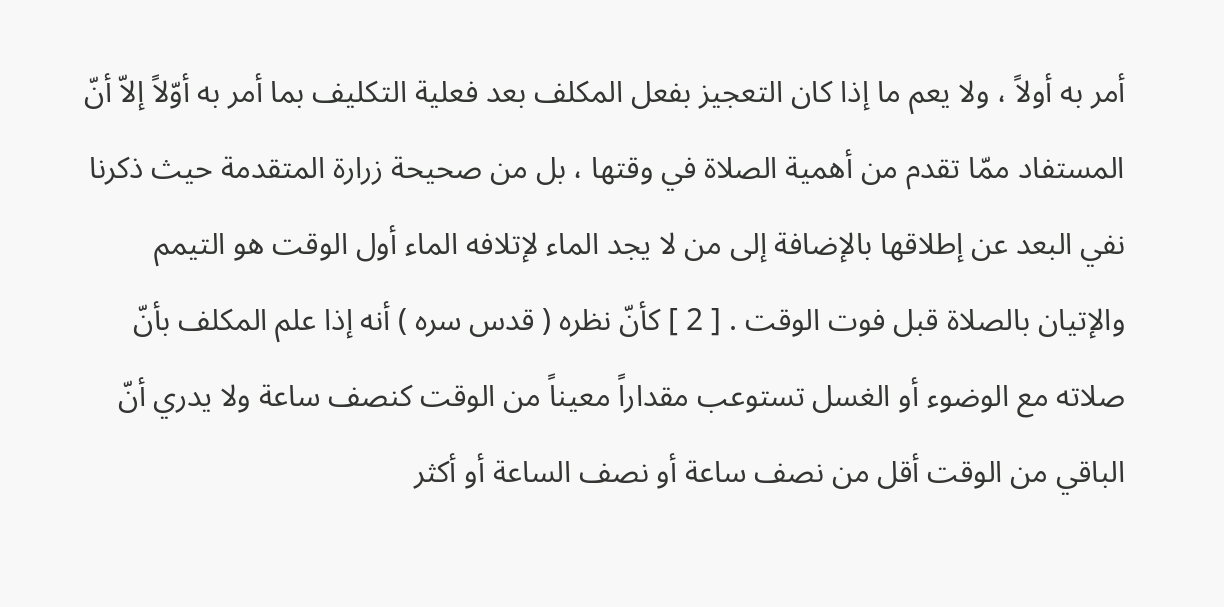أمر به أولاً ، ولا يعم ما إذا كان التعجيز بفعل المكلف بعد فعلية التكليف بما أمر به أوّلاً إلاّ أنّ المستفاد ممّا تقدم من أهمية الصلاة في وقتها ، بل من صحيحة زرارة المتقدمة حيث ذكرنا نفي البعد عن إطلاقها بالإضافة إلى من لا يجد الماء لإتلافه الماء أول الوقت هو التيمم والإتيان بالصلاة قبل فوت الوقت . [ 2 ] كأنّ نظره ( قدس سره ) أنه إذا علم المكلف بأنّ صلاته مع الوضوء أو الغسل تستوعب مقداراً معيناً من الوقت كنصف ساعة ولا يدري أنّ الباقي من الوقت أقل من نصف ساعة أو نصف الساعة أو أكثر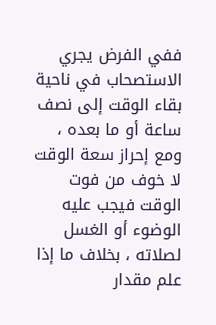ففي الفرض يجري الاستصحاب في ناحية بقاء الوقت إلى نصف ساعة أو ما بعده ، ومع إحراز سعة الوقت لا خوف من فوت الوقت فيجب عليه الوضوء أو الغسل لصلاته ، بخلاف ما إذا علم مقدار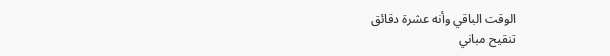الوقت الباقي وأنه عشرة دقائق
تنقيح مباني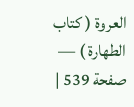العروة ( كتاب الطهارة ) — صفحة 539 |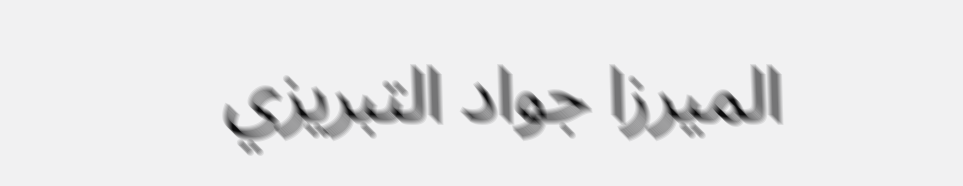الميرزا جواد التبريزي